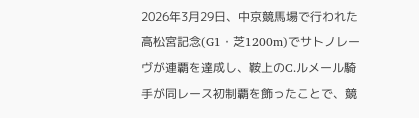2026年3月29日、中京競馬場で行われた高松宮記念(G1・芝1200m)でサトノレーヴが連覇を達成し、鞍上のC.ルメール騎手が同レース初制覇を飾ったことで、競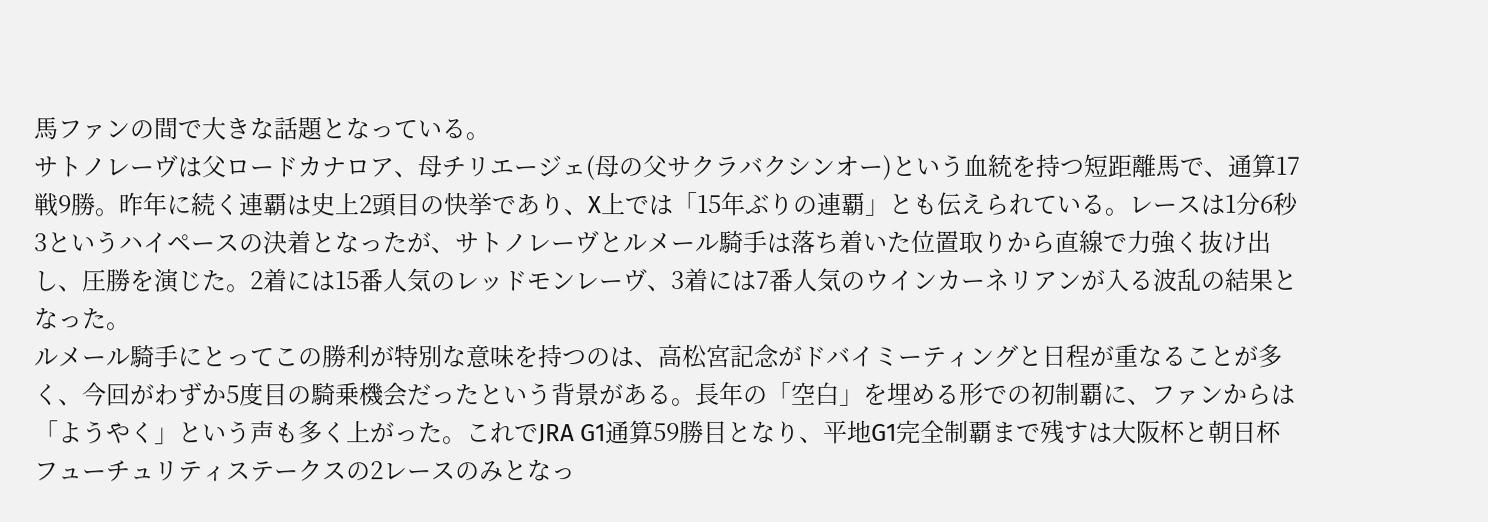馬ファンの間で大きな話題となっている。
サトノレーヴは父ロードカナロア、母チリエージェ(母の父サクラバクシンオー)という血統を持つ短距離馬で、通算17戦9勝。昨年に続く連覇は史上2頭目の快挙であり、X上では「15年ぶりの連覇」とも伝えられている。レースは1分6秒3というハイペースの決着となったが、サトノレーヴとルメール騎手は落ち着いた位置取りから直線で力強く抜け出し、圧勝を演じた。2着には15番人気のレッドモンレーヴ、3着には7番人気のウインカーネリアンが入る波乱の結果となった。
ルメール騎手にとってこの勝利が特別な意味を持つのは、高松宮記念がドバイミーティングと日程が重なることが多く、今回がわずか5度目の騎乗機会だったという背景がある。長年の「空白」を埋める形での初制覇に、ファンからは「ようやく」という声も多く上がった。これでJRA G1通算59勝目となり、平地G1完全制覇まで残すは大阪杯と朝日杯フューチュリティステークスの2レースのみとなっ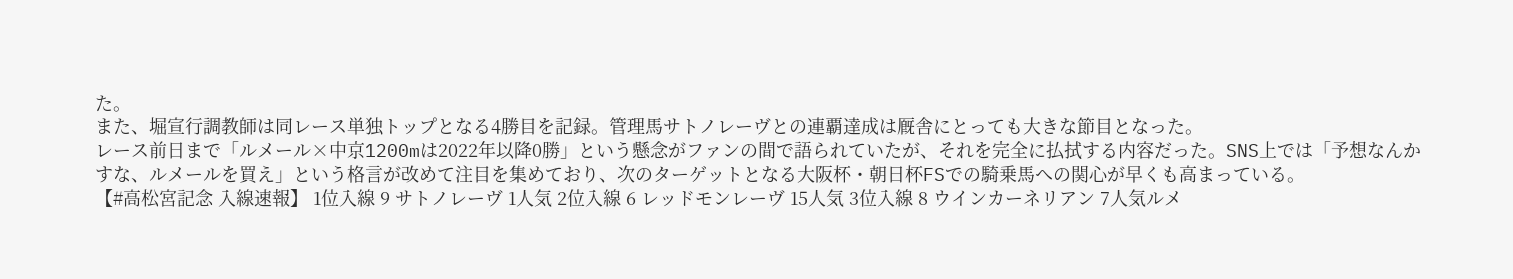た。
また、堀宣行調教師は同レース単独トップとなる4勝目を記録。管理馬サトノレーヴとの連覇達成は厩舎にとっても大きな節目となった。
レース前日まで「ルメール×中京1200mは2022年以降0勝」という懸念がファンの間で語られていたが、それを完全に払拭する内容だった。SNS上では「予想なんかすな、ルメールを買え」という格言が改めて注目を集めており、次のターゲットとなる大阪杯・朝日杯FSでの騎乗馬への関心が早くも高まっている。
【#高松宮記念 入線速報】 1位入線 9 サトノレーヴ 1人気 2位入線 6 レッドモンレーヴ 15人気 3位入線 8 ウインカーネリアン 7人気ルメ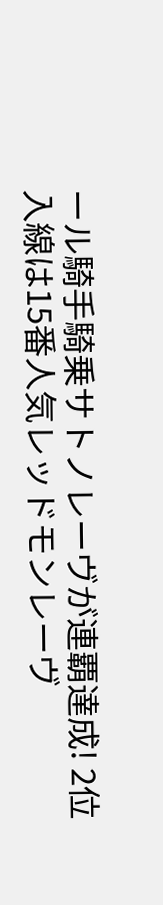ール騎手騎乗サトノレーヴが連覇達成! 2位入線は15番人気レッドモンレーヴ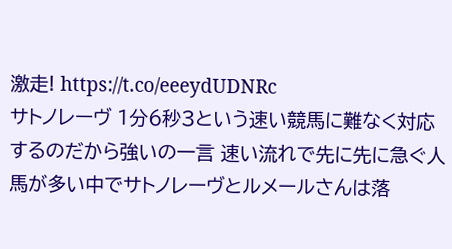激走! https://t.co/eeeydUDNRc
サトノレーヴ 1分6秒3という速い競馬に難なく対応するのだから強いの一言 速い流れで先に先に急ぐ人馬が多い中でサトノレーヴとルメールさんは落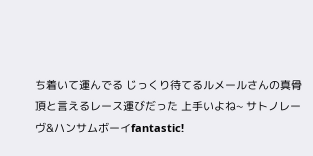ち着いて運んでる じっくり待てるルメールさんの真骨頂と言えるレース運びだった 上手いよね~ サトノレーヴ&ハンサムボーイfantastic!